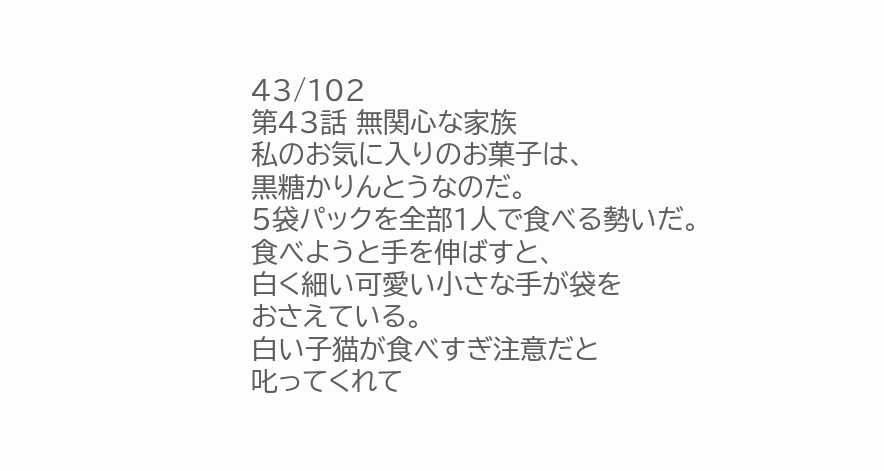43/102
第43話 無関心な家族
私のお気に入りのお菓子は、
黒糖かりんとうなのだ。
5袋パックを全部1人で食べる勢いだ。
食べようと手を伸ばすと、
白く細い可愛い小さな手が袋を
おさえている。
白い子猫が食べすぎ注意だと
叱ってくれて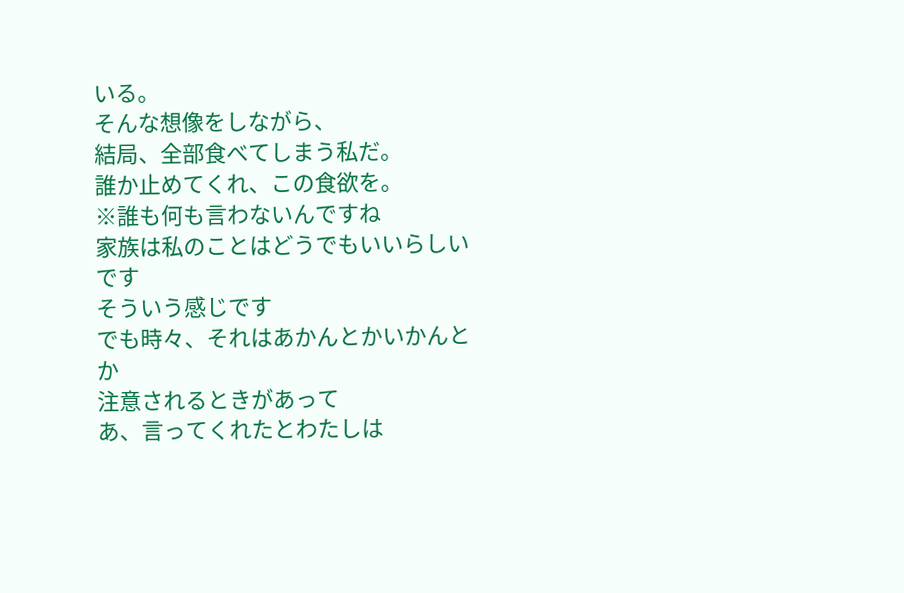いる。
そんな想像をしながら、
結局、全部食べてしまう私だ。
誰か止めてくれ、この食欲を。
※誰も何も言わないんですね
家族は私のことはどうでもいいらしいです
そういう感じです
でも時々、それはあかんとかいかんとか
注意されるときがあって
あ、言ってくれたとわたしは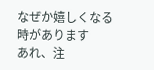なぜか嬉しくなる時があります
あれ、注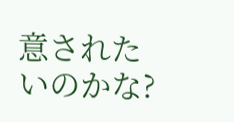意されたいのかな?